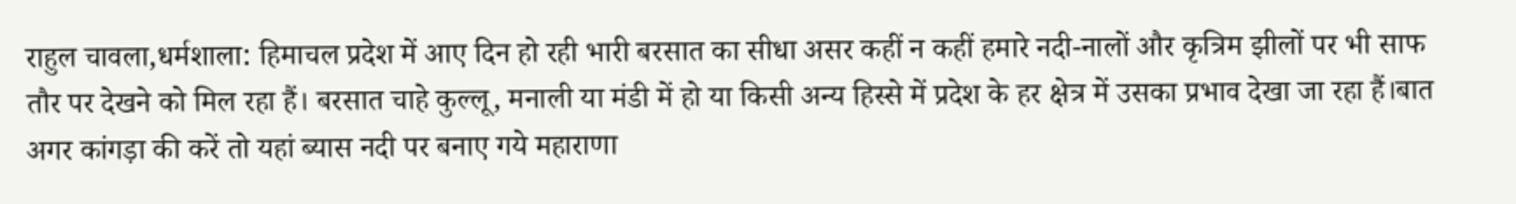राहुल चावला,धर्मशाला: हिमाचल प्रदेश में आए दिन हो रही भारी बरसात का सीधा असर कहीं न कहीं हमारे नदी-नालों और कृत्रिम झीलों पर भी साफ तौर पर देखने को मिल रहा हैं। बरसात चाहे कुल्लू, मनाली या मंडी में हो या किसी अन्य हिस्से में प्रदेश के हर क्षेत्र में उसका प्रभाव देखा जा रहा हैं।बात अगर कांगड़ा की करें तो यहां ब्यास नदी पर बनाए गये महाराणा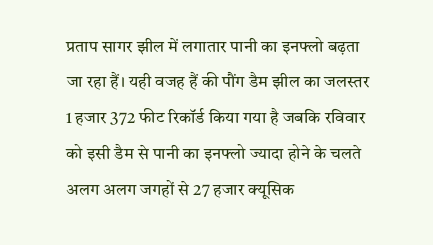प्रताप सागर झील में लगातार पानी का इनफ्लो बढ़ता जा रहा हैं। यही वजह हैं की पौंग डैम झील का जलस्तर 1 हजार 372 फीट रिकॉर्ड किया गया है जबकि रविवार को इसी डैम से पानी का इनफ्लो ज्यादा होने के चलते अलग अलग जगहों से 27 हजार क्यूसिक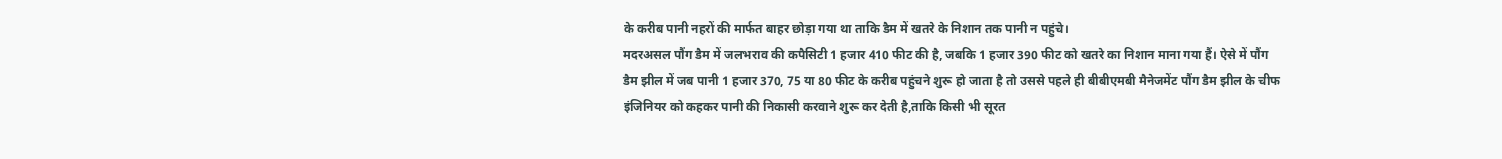के करीब पानी नहरों की मार्फत बाहर छोड़ा गया था ताकि डैम में खतरे के निशान तक पानी न पहुंचे।
मदरअसल पौंग डैम में जलभराव की कपैसिटी 1 हजार 410 फीट की है, जबकि 1 हजार 390 फीट को खतरे का निशान माना गया हैं। ऐसे में पौंग डैम झील में जब पानी 1 हजार 370, 75 या 80 फीट के करीब पहुंचने शुरू हो जाता है तो उससे पहले ही बीबीएमबी मैनेजमेंट पौंग डैम झील के चीफ इंजिनियर को कहकर पानी की निकासी करवाने शुरू कर देती है,ताकि किसी भी सूरत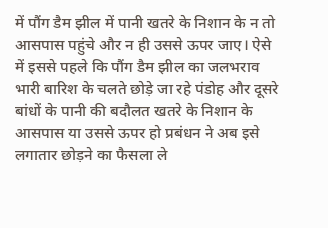में पौंग डैम झील में पानी खतरे के निशान के न तो आसपास पहुंचे और न ही उससे ऊपर जाए। ऐसे में इससे पहले कि पौंग डैम झील का जलभराव भारी बारिश के चलते छोड़े जा रहे पंडोह और दूसरे बांधों के पानी की बदौलत खतरे के निशान के आसपास या उससे ऊपर हो प्रबंधन ने अब इसे लगातार छोड़ने का फैसला ले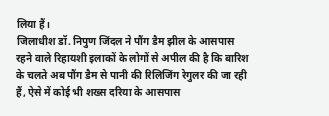लिया हैं।
जिलाधीश डॉ. निपुण जिंदल ने पौंग डैम झील के आसपास रहने वाले रिहायशी इलाकों के लोगों से अपील की है कि बारिश के चलते अब पौंग डैम से पानी की रिलिजिंग रेगुलर की जा रही हैं, ऐसे में कोई भी शख्स दरिया के आसपास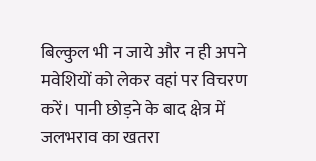बिल्कुल भी न जाये और न ही अपने मवेशियों को लेकर वहां पर विचरण करें। पानी छोड़ने के बाद क्षेत्र में जलभराव का खतरा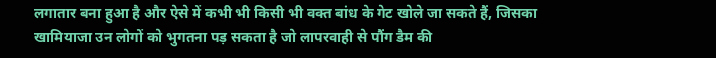लगातार बना हुआ है और ऐसे में कभी भी किसी भी वक्त बांध के गेट खोले जा सकते हैं, जिसका खामियाजा उन लोगों को भुगतना पड़ सकता है जो लापरवाही से पौंग डैम की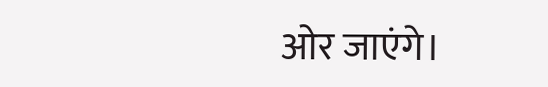ओर जाएंगे।